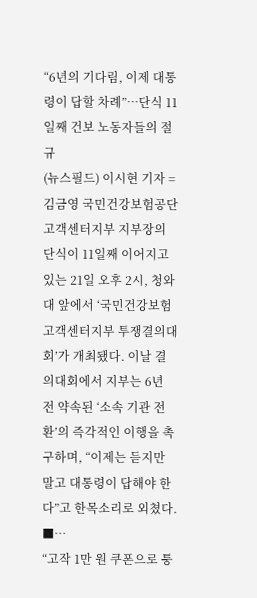“6년의 기다림, 이제 대통령이 답할 차례”…단식 11일째 건보 노동자들의 절규
(뉴스필드) 이시현 기자 = 김금영 국민건강보험공단고객센터지부 지부장의 단식이 11일째 이어지고 있는 21일 오후 2시, 청와대 앞에서 ‘국민건강보험고객센터지부 투쟁결의대회’가 개최됐다. 이날 결의대회에서 지부는 6년 전 약속된 ‘소속 기관 전환’의 즉각적인 이행을 촉구하며, “이제는 듣지만 말고 대통령이 답해야 한다”고 한목소리로 외쳤다. ■…
“고작 1만 원 쿠폰으로 퉁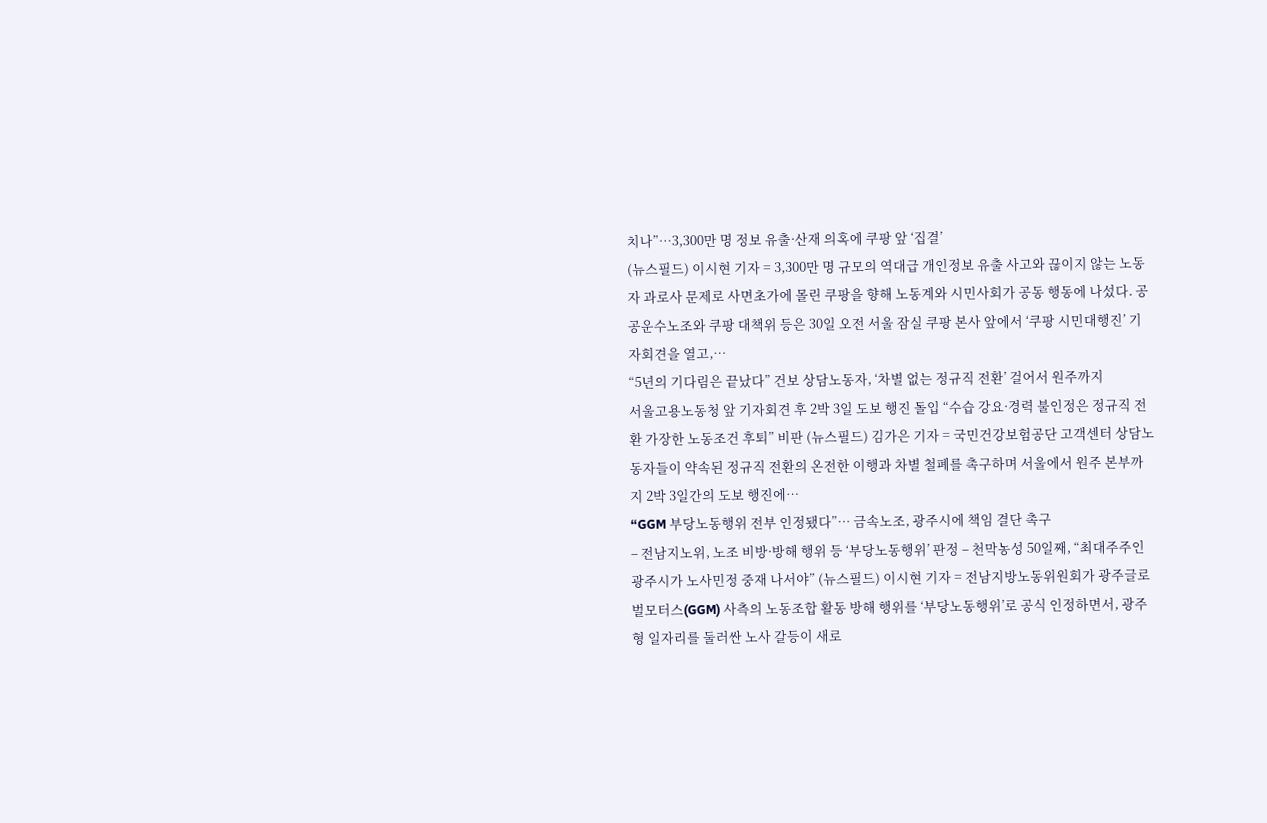치나”…3,300만 명 정보 유출·산재 의혹에 쿠팡 앞 ‘집결’
(뉴스필드) 이시현 기자 = 3,300만 명 규모의 역대급 개인정보 유출 사고와 끊이지 않는 노동자 과로사 문제로 사면초가에 몰린 쿠팡을 향해 노동계와 시민사회가 공동 행동에 나섰다. 공공운수노조와 쿠팡 대책위 등은 30일 오전 서울 잠실 쿠팡 본사 앞에서 ‘쿠팡 시민대행진’ 기자회견을 열고,…
“5년의 기다림은 끝났다” 건보 상담노동자, ‘차별 없는 정규직 전환’ 걸어서 원주까지
서울고용노동청 앞 기자회견 후 2박 3일 도보 행진 돌입 “수습 강요·경력 불인정은 정규직 전환 가장한 노동조건 후퇴” 비판 (뉴스필드) 김가은 기자 = 국민건강보험공단 고객센터 상담노동자들이 약속된 정규직 전환의 온전한 이행과 차별 철폐를 촉구하며 서울에서 원주 본부까지 2박 3일간의 도보 행진에…
“GGM 부당노동행위 전부 인정됐다”… 금속노조, 광주시에 책임 결단 촉구
– 전남지노위, 노조 비방·방해 행위 등 ‘부당노동행위’ 판정 – 천막농성 50일째, “최대주주인 광주시가 노사민정 중재 나서야” (뉴스필드) 이시현 기자 = 전남지방노동위원회가 광주글로벌모터스(GGM) 사측의 노동조합 활동 방해 행위를 ‘부당노동행위’로 공식 인정하면서, 광주형 일자리를 둘러싼 노사 갈등이 새로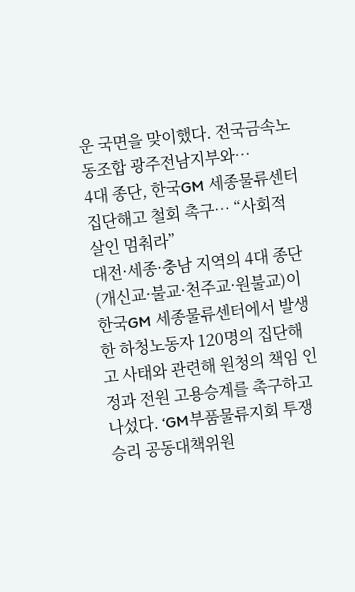운 국면을 맞이했다. 전국금속노동조합 광주전남지부와…
4대 종단, 한국GM 세종물류센터 집단해고 철회 촉구… “사회적 살인 멈춰라”
대전·세종·충남 지역의 4대 종단(개신교·불교·천주교·원불교)이 한국GM 세종물류센터에서 발생한 하청노동자 120명의 집단해고 사태와 관련해 원청의 책임 인정과 전원 고용승계를 촉구하고 나섰다. ‘GM부품물류지회 투쟁 승리 공동대책위원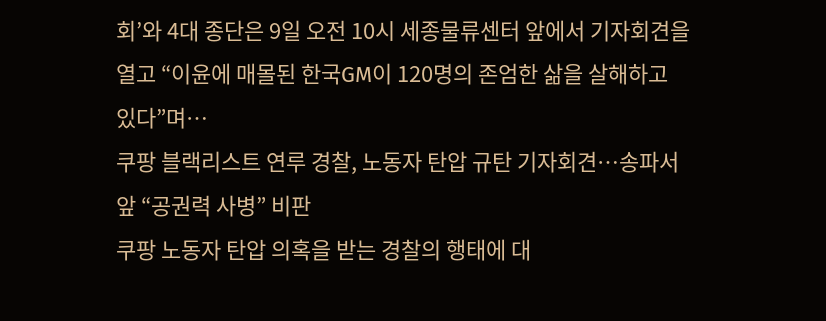회’와 4대 종단은 9일 오전 10시 세종물류센터 앞에서 기자회견을 열고 “이윤에 매몰된 한국GM이 120명의 존엄한 삶을 살해하고 있다”며…
쿠팡 블랙리스트 연루 경찰, 노동자 탄압 규탄 기자회견…송파서 앞 “공권력 사병” 비판
쿠팡 노동자 탄압 의혹을 받는 경찰의 행태에 대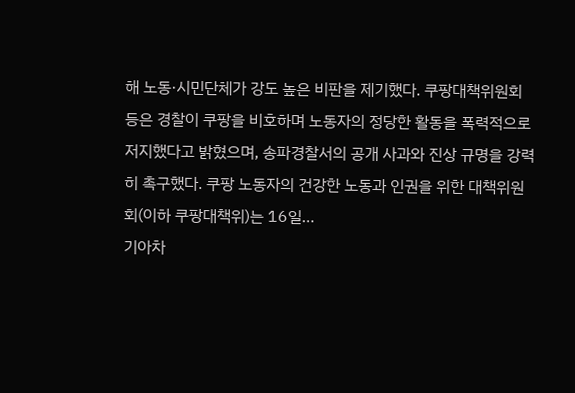해 노동·시민단체가 강도 높은 비판을 제기했다. 쿠팡대책위원회 등은 경찰이 쿠팡을 비호하며 노동자의 정당한 활동을 폭력적으로 저지했다고 밝혔으며, 송파경찰서의 공개 사과와 진상 규명을 강력히 촉구했다. 쿠팡 노동자의 건강한 노동과 인권을 위한 대책위원회(이하 쿠팡대책위)는 16일…
기아차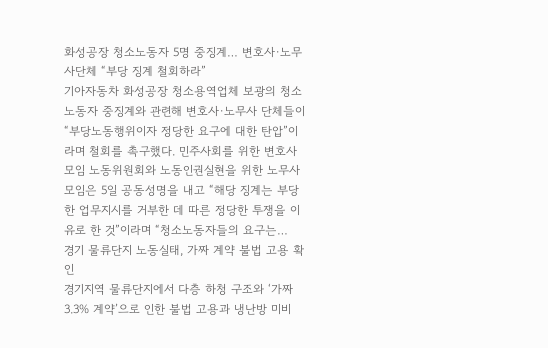화성공장 청소노동자 5명 중징계… 변호사·노무사단체 “부당 징계 철회하라”
기아자동차 화성공장 청소용역업체 보광의 청소노동자 중징계와 관련해 변호사·노무사 단체들이 “부당노동행위이자 정당한 요구에 대한 탄압”이라며 철회를 촉구했다. 민주사회를 위한 변호사모임 노동위원회와 노동인권실현을 위한 노무사모임은 5일 공동성명을 내고 “해당 징계는 부당한 업무지시를 거부한 데 따른 정당한 투쟁을 이유로 한 것”이라며 “청소노동자들의 요구는…
경기 물류단지 노동실태, 가짜 계약 불법 고용 확인
경기지역 물류단지에서 다층 하청 구조와 ‘가짜 3.3% 계약’으로 인한 불법 고용과 냉난방 미비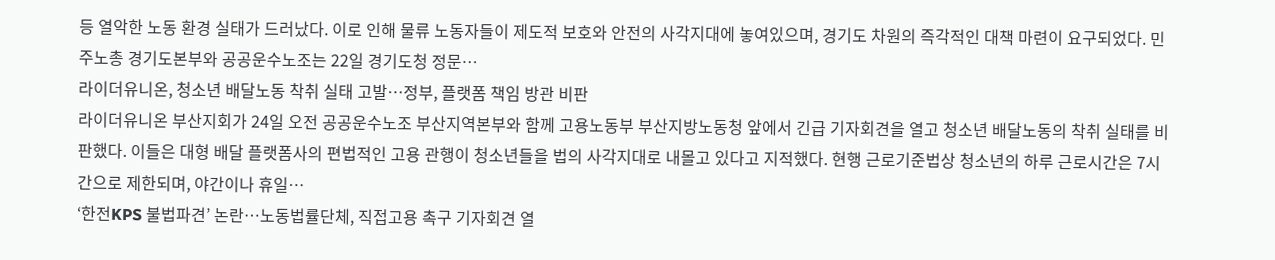등 열악한 노동 환경 실태가 드러났다. 이로 인해 물류 노동자들이 제도적 보호와 안전의 사각지대에 놓여있으며, 경기도 차원의 즉각적인 대책 마련이 요구되었다. 민주노총 경기도본부와 공공운수노조는 22일 경기도청 정문…
라이더유니온, 청소년 배달노동 착취 실태 고발…정부, 플랫폼 책임 방관 비판
라이더유니온 부산지회가 24일 오전 공공운수노조 부산지역본부와 함께 고용노동부 부산지방노동청 앞에서 긴급 기자회견을 열고 청소년 배달노동의 착취 실태를 비판했다. 이들은 대형 배달 플랫폼사의 편법적인 고용 관행이 청소년들을 법의 사각지대로 내몰고 있다고 지적했다. 현행 근로기준법상 청소년의 하루 근로시간은 7시간으로 제한되며, 야간이나 휴일…
‘한전KPS 불법파견’ 논란…노동법률단체, 직접고용 촉구 기자회견 열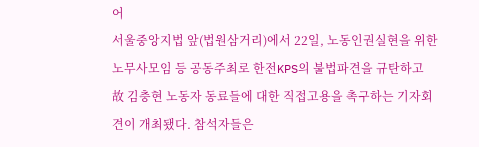어
서울중앙지법 앞(법원삼거리)에서 22일, 노동인권실현을 위한 노무사모임 등 공동주최로 한전KPS의 불법파견을 규탄하고 故 김충현 노동자 동료들에 대한 직접고용을 촉구하는 기자회견이 개최됐다. 참석자들은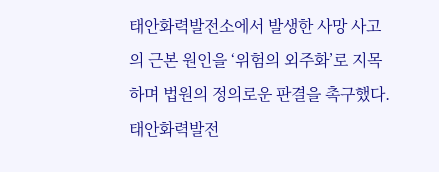태안화력발전소에서 발생한 사망 사고의 근본 원인을 ‘위험의 외주화’로 지목하며 법원의 정의로운 판결을 촉구했다. 태안화력발전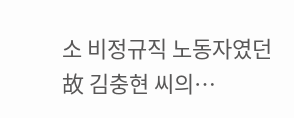소 비정규직 노동자였던 故 김충현 씨의…